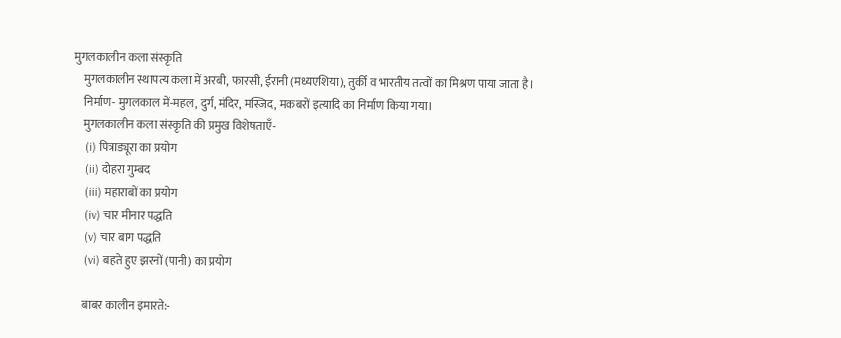मुगलकालीन कला संस्कृति
    मुगलकालीन स्थापत्य कला में अरबी, फारसी, ईरानी (मध्यएशिया), तुर्की व भारतीय तत्वों का मिश्रण पाया जाता है।
    निर्माण- मुगलकाल में-महल, दुर्ग, मंदिर, मस्जिद, मकबरों इत्यादि का निर्माण किया गया।
    मुगलकालीन कला संस्कृति की प्रमुख विशेषताएँ-
    (i) पित्राड्यूरा का प्रयोग
    (ii) दोहरा गुम्बद
    (iii) महाराबों का प्रयोग
    (iv) चार मीनार पद्धति
    (v) चार बाग पद्धति
    (vi) बहते हुए झरनों (पानी) का प्रयोग

    बाबर कालीन इमारते:-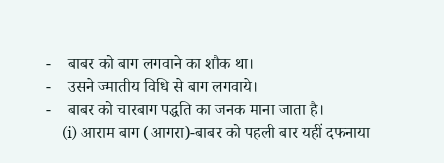-    बाबर को बाग लगवाने का शौक था।
-    उसने ज्मातीय विधि से बाग लगवाये।
-    बाबर को चारबाग पद्धति का जनक माना जाता है।
    (i) आराम बाग (आगरा)-बाबर को पहली बार यहीं दफनाया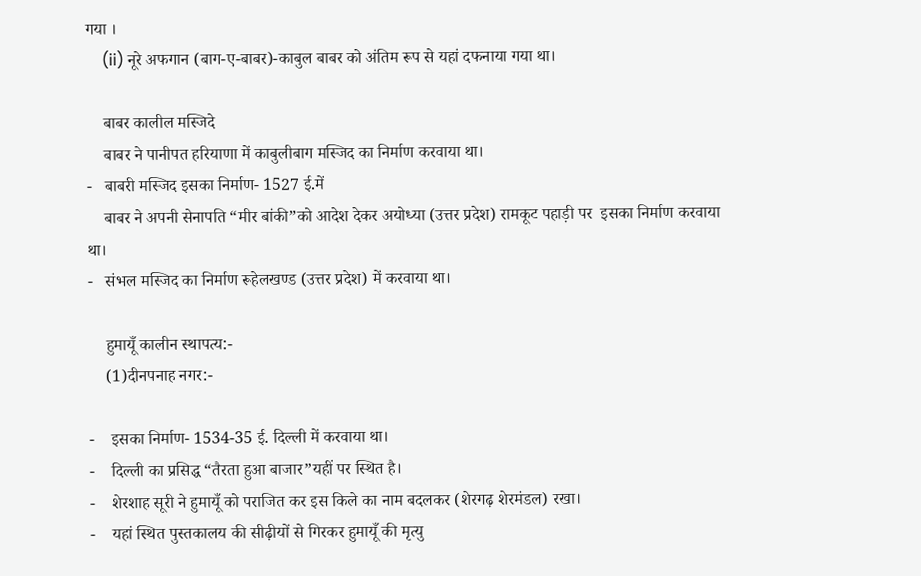गया ।
    (ii) नूरे अफगान (बाग-ए-बाबर)-काबुल बाबर को अंतिम रूप से यहां दफनाया गया था।

    बाबर कालील मस्जिदे
    बाबर ने पानीपत हरियाणा में काबुलीबाग मस्जिद का निर्माण करवाया था।
-   बाबरी मस्जिद इसका निर्माण- 1527 ई.में
    बाबर ने अपनी सेनापति “मीर बांकी”को आदेश देकर अयोध्या (उत्तर प्रदेश) रामकूट पहाड़ी पर  इसका निर्माण करवाया था।
-   संभल मस्जिद का निर्माण रूहेलखण्ड (उत्तर प्रदेश) में करवाया था।

    हुमायूँ कालीन स्थापत्य:-
    (1)दीनपनाह नगर:-

-    इसका निर्माण- 1534-35 ई. दिल्ली में करवाया था।
-    दिल्ली का प्रसिद्ध “तैरता हुआ बाजार”यहीं पर स्थित है।
-    शेरशाह सूरी ने हुमायूँ को पराजित कर इस किले का नाम बदलकर (शेरगढ़ शेरमंडल) रखा।
-    यहां स्थित पुस्तकालय की सीढ़ीयों से गिरकर हुमायूँ की मृत्यु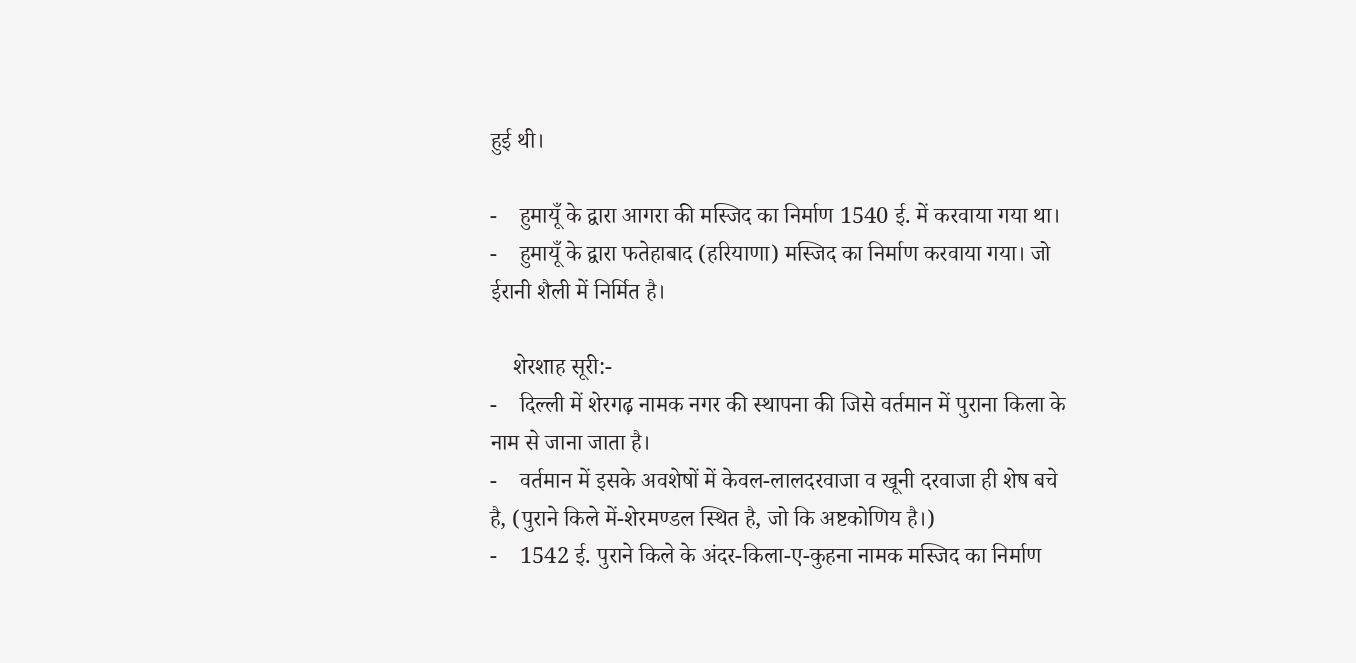हुई थी।

-    हुमायूँ के द्वारा आगरा की मस्जिद का निर्माण 1540 ई. में करवाया गया था।
-    हुमायूँ के द्वारा फतेहाबाद (हरियाणा) मस्जिद का निर्माण करवाया गया। जो ईरानी शैली में निर्मित है।

    शेरशाह सूरी:-
-    दिल्ली में शेरगढ़ नामक नगर की स्थापना की जिसे वर्तमान में पुराना किला के नाम से जाना जाता है।
-    वर्तमान में इसके अवशेषों में केवल-लालदरवाजा व खूनी दरवाजा ही शेष बचे है, (पुराने किले में-शेरमण्डल स्थित है, जो कि अष्टकोणिय है।)
-    1542 ई. पुराने किले के अंदर-किला-ए-कुहना नामक मस्जिद का निर्माण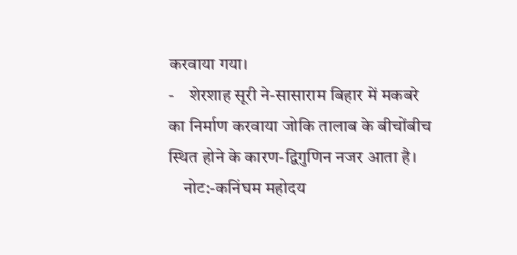करवाया गया।
-    शेरशाह सूरी ने-सासाराम बिहार में मकबरे का निर्माण करवाया जोकि तालाब के बीचोंबीच स्थित होने के कारण-द्विगुणिन नजर आता है।
    नोट:-कनिंघम महोदय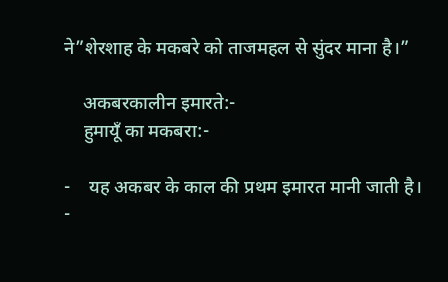ने”शेरशाह के मकबरे को ताजमहल से सुंदर माना है।”

    अकबरकालीन इमारते:-
    हुमायूँ का मकबरा:-

-    यह अकबर के काल की प्रथम इमारत मानी जाती है।
-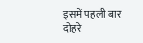इसमें पहली बार दोहरे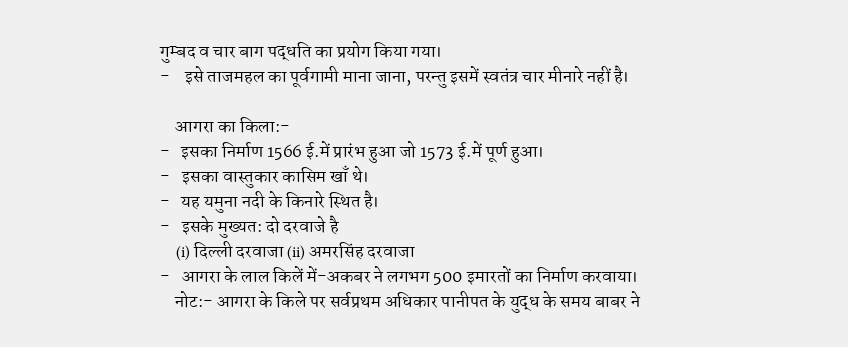गुम्बद व चार बाग पद्धति का प्रयोग किया गया।
-    इसे ताजमहल का पूर्वगामी माना जाना, परन्तु इसमें स्वतंत्र चार मीनारे नहीं है।

    आगरा का किला:-
-   इसका निर्माण 1566 ई.में प्रारंभ हुआ जो 1573 ई.में पूर्ण हुआ।
-   इसका वास्तुकार कासिम खाँ थे।
-   यह यमुना नदी के किनारे स्थित है।
-   इसके मुख्यत: दो दरवाजे है
    (i) दिल्ली दरवाजा (ii) अमरसिंह दरवाजा
-   आगरा के लाल किलें में-अकबर ने लगभग 500 इमारतों का निर्माण करवाया।
    नोट:- आगरा के किले पर सर्वप्रथम अधिकार पानीपत के युद्ध के समय बाबर ने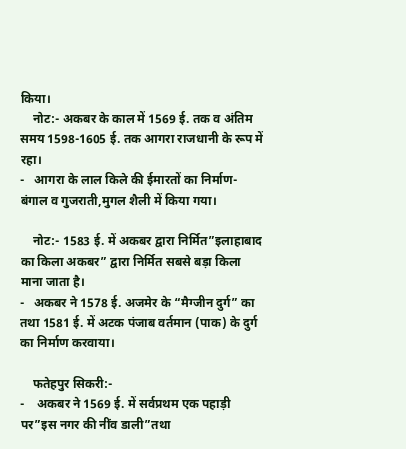किया।
    नोट:- अकबर के काल में 1569 ई. तक व अंतिम समय 1598-1605 ई. तक आगरा राजधानी के रूप में रहा।
-   आगरा के लाल किले की ईमारतों का निर्माण- बंगाल व गुजराती,मुगल शैली में किया गया।

    नोट:- 1583 ई. में अकबर द्वारा निर्मित”इलाहाबाद का किला अकबर” द्वारा निर्मित सबसे बड़ा किला माना जाता है।
-   अकबर ने 1578 ई. अजमेर के “मैग्जीन दुर्ग” का तथा 1581 ई. में अटक पंजाब वर्तमान (पाक) के दुर्ग का निर्माण करवाया।

    फतेहपुर सिकरी:-
-    अकबर ने 1569 ई. में सर्वप्रथम एक पहाड़ी पर”इस नगर की नींव डाली”तथा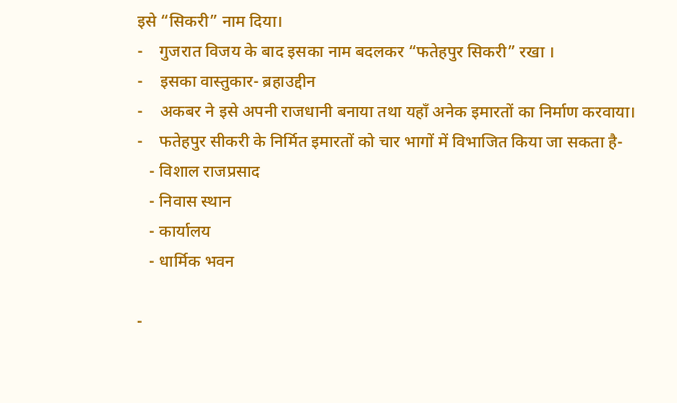इसे “सिकरी” नाम दिया।
-    गुजरात विजय के बाद इसका नाम बदलकर “फतेहपुर सिकरी” रखा ।
-    इसका वास्तुकार- ब्रहाउद्दीन
-    अकबर ने इसे अपनी राजधानी बनाया तथा यहाँ अनेक इमारतों का निर्माण करवाया।
-    फतेहपुर सीकरी के निर्मित इमारतों को चार भागों में विभाजित किया जा सकता है-
   - विशाल राजप्रसाद
   - निवास स्थान
   - कार्यालय
   - धार्मिक भवन

-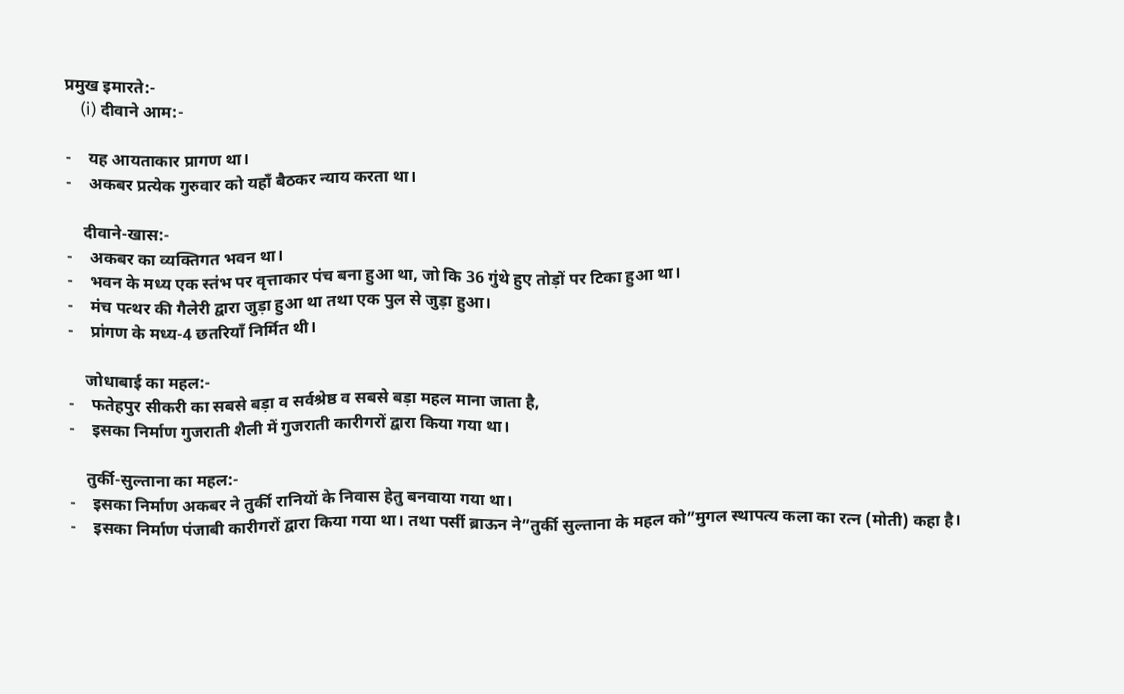प्रमुख इमारते:-
    (i) दीवाने आम:-

-    यह आयताकार प्रागण था।
-    अकबर प्रत्येक गुरुवार को यहाँ बैठकर न्याय करता था।

    दीवाने-खास:-
-    अकबर का व्यक्तिगत भवन था।
-    भवन के मध्य एक स्तंभ पर वृत्ताकार पंच बना हुआ था, जो कि 36 गुंथे हुए तोड़ों पर टिका हुआ था।
-    मंच पत्थर की गैलेरी द्वारा जुड़ा हुआ था तथा एक पुल से जुड़ा हुआ।
-    प्रांगण के मध्य-4 छतरियाँ निर्मित थी।

    जोधाबाई का महल:-
-    फतेहपुर सीकरी का सबसे बड़ा व सर्वश्रेष्ठ व सबसे बड़ा महल माना जाता है,
-    इसका निर्माण गुजराती शैली में गुजराती कारीगरों द्वारा किया गया था।

    तुर्की-सुल्ताना का महल:-
-    इसका निर्माण अकबर ने तुर्की रानियों के निवास हेतु बनवाया गया था।
-    इसका निर्माण पंजाबी कारीगरों द्वारा किया गया था। तथा पर्सी ब्राऊन ने”तुर्की सुल्ताना के महल को”मुगल स्थापत्य कला का रत्न (मोती) कहा है।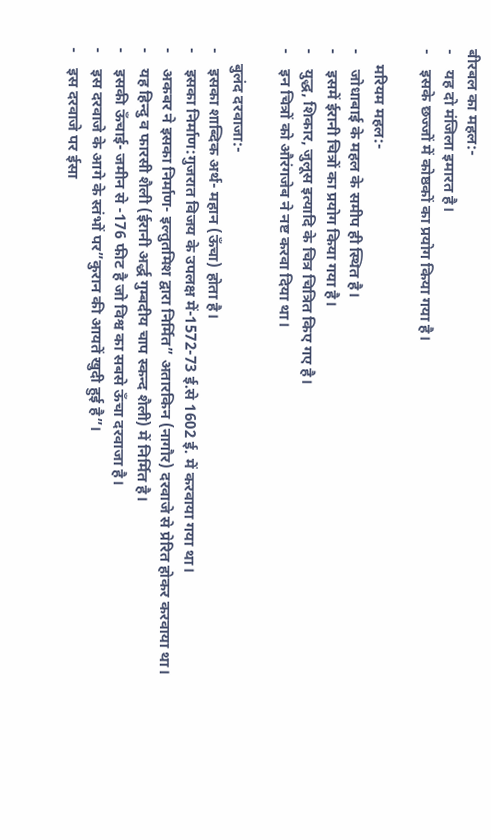बीरबल का महल:-
-    यह दो मंजिला इमारत है।
-    इसके छज्जों में कोष्ठकों का प्रयोग किया गया है।

    मरियम महल:-
-    जोधाबाई के महल के समीप ही स्थित है।
-    इसमें ईरानी चित्रों का प्रयोग किया गया है।
-    युद्ध, शिकार, जुलूस इत्यादि के चित्र चित्रित किए गए है।
-    इन चित्रों को औरंगजेब ने नष्ट करवा दिया था।

    बुलंद दरवाजा:-
-    इसका शाब्दिक अर्थ- महान (ऊँचा) होता है।
-    इसका निर्माण:गुजरात विजय के उपलक्ष में-1572-73 ई.से 1602 ई. में करवाया गया था।
-    अकबर ने इसका निर्माण- इल्तुतमिश द्वारा निर्मित” अतारकिन (नागौर) दरवाजे से प्रेरित होकर करवाया था।
-    यह हिन्दु व फारसी शैली (ईरानी अर्द्ध गुम्बदीय चाप स्कन्द शैली) में निर्मित है।
-    इसकी ऊँचाई- जमीन से -176 फीट है जो विश्व का सबसे ऊँचा दरवाजा है।
-    इस दरवाजे के आगे के स्तंभों पर”कुरान की आयतें खुदी हुई है”।
-    इस दरवाजे पर ईसा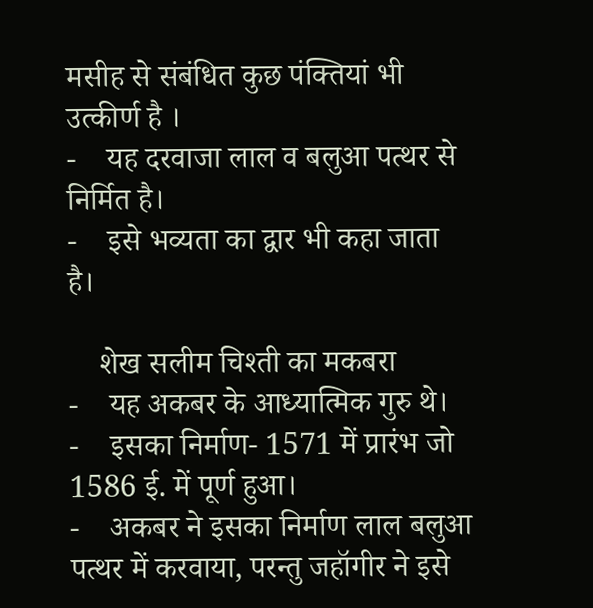मसीह से संबंधित कुछ पंक्तियां भी उत्कीर्ण है ।
-    यह दरवाजा लाल व बलुआ पत्थर से निर्मित है।
-    इसे भव्यता का द्वार भी कहा जाता है।

    शेख सलीम चिश्ती का मकबरा
-    यह अकबर के आध्यात्मिक गुरु थे।
-    इसका निर्माण- 1571 में प्रारंभ जो 1586 ई. में पूर्ण हुआ।
-    अकबर ने इसका निर्माण लाल बलुआ पत्थर में करवाया, परन्तु जहॉगीर ने इसे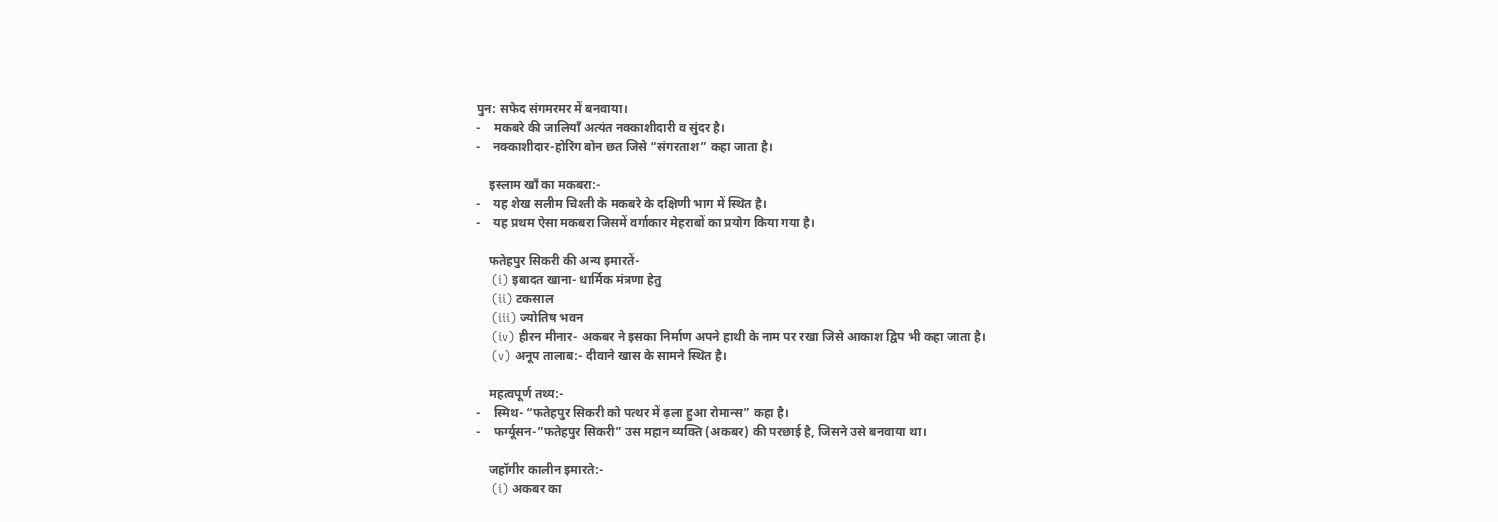पुन: सफेद संगमरमर में बनवाया।
-    मकबरे की जालियाँ अत्यंत नक्काशीदारी व सुंदर है।
-    नक्काशीदार-होरिंग बोन छत जिसे “संगरताश” कहा जाता है।

    इस्लाम खाँ का मकबरा:-
-    यह शेख सलीम चिश्ती के मकबरे के दक्षिणी भाग में स्थित है।
-    यह प्रथम ऐसा मकबरा जिसमें वर्गाकार मेहराबों का प्रयोग किया गया है।

    फतेहपुर सिकरी की अन्य इमारतें-
    (i) इबादत खाना- धार्मिक मंत्रणा हेतु
    (ii) टकसाल
    (iii) ज्योतिष भवन
    (iv) हीरन मीनार- अकबर ने इसका निर्माण अपने हाथी के नाम पर रखा जिसे आकाश द्विप भी कहा जाता है।
    (v) अनूप तालाब:- दीवाने खास के सामने स्थित है।

    महत्वपूर्ण तथ्य:-
-    स्मिथ- “फतेहपुर सिकरी को पत्थर में ढ़ला हुआ रोमान्स” कहा है।
-    फर्ग्यूसन-”फतेहपुर सिकरी” उस महान व्यक्ति (अकबर) की परछाई है, जिसने उसे बनवाया था।

    जहॉगीर कालीन इमारते:-
    (i) अकबर का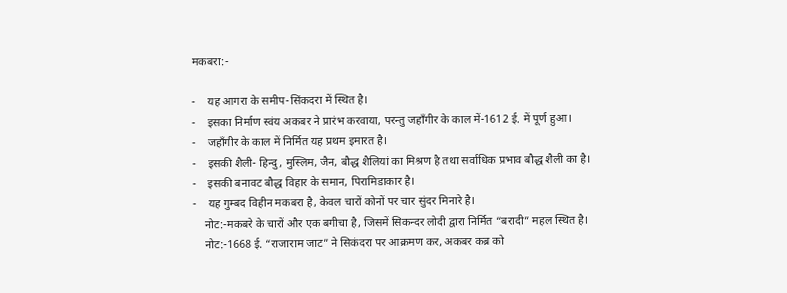मकबरा:-

-    यह आगरा के समीप-सिंकदरा में स्थित है।
-    इसका निर्माण स्वंय अकबर ने प्रारंभ करवाया, परन्तु जहाँगीर के काल में-1612 ई. में पूर्ण हुआ।
-    जहाँगीर के काल में निर्मित यह प्रथम इमारत है।
-    इसकी शैली- हिन्दु, मुस्लिम, जैन, बौद्ध शैलियां का मिश्रण है तथा सर्वाधिक प्रभाव बौद्ध शैली का है।
-    इसकी बनावट बौद्ध विहार के समान, पिरामिडाकार है।
-    यह गुम्बद विहीन मकबरा है, केवल चारों कोनों पर चार सुंदर मिनारे है।
    नोट:-मकबरे के चारों और एक बगीचा है, जिसमें सिकन्दर लोदी द्वारा निर्मित “बरादी” महल स्थित है।
    नोट:-1668 ई. “राजाराम जाट” ने सिकंदरा पर आक्रमण कर, अकबर कब्र को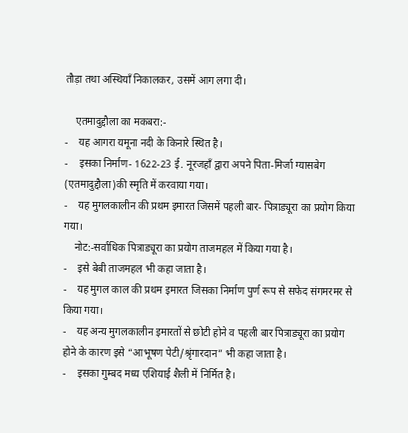तौड़ा तथा अस्थियाँ निकालकर, उसमें आग लगा दी।

    एतमादुद्दौला का मकबरा:-
-    यह आगरा यमूना नदी के किनारे स्थित है।
-    इसका निर्माण- 1622-23 ई. नूरजहाँ द्वारा अपने पिता-मिर्जा ग्यासबेग (एतमादुद्दौला)की स्मृति में करवाया गया।
-    यह मुगलकालीन की प्रथम इमारत जिसमें पहली बार- पित्राड्यूरा का प्रयोग किया गया।
    नोट:-सर्वाधिक पित्राड्यूरा का प्रयोग ताजमहल में किया गया है।
-    इसे बेबी ताजमहल भी कहा जाता है।
-    यह मुगल काल की प्रथम इमारत जिसका निर्माण पुर्ण रूप से सफेद संगमरमर से किया गया।
-    यह अन्य मुगलकालीन इमारतों से छोटी होने व पहली बार पित्राड्यूरा का प्रयोग होने के कारण इसे “आभूषण पेटी/श्रृंगारदान” भी कहा जाता है।
-    इसका गुम्बद मध्य एशियाई शैली में निर्मित है।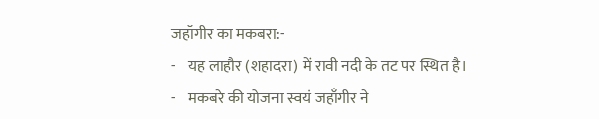जहॉगीर का मकबरा:-
-    यह लाहौर (शहादरा) में रावी नदी के तट पर स्थित है।
-    मकबरे की योजना स्वयं जहाँगीर ने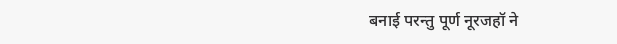बनाई परन्तु पूर्ण नूरजहॉ ने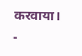करवाया।
-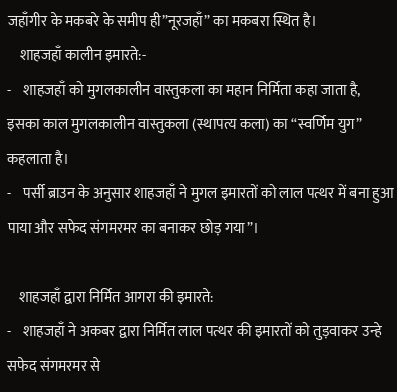जहाँगीर के मकबरे के समीप ही”नूरजहाँ” का मकबरा स्थित है।
    शाहजहाँ कालीन इमारते:-
-    शाहजहाँ को मुगलकालीन वास्तुकला का महान निर्मिता कहा जाता है, इसका काल मुगलकालीन वास्तुकला (स्थापत्य कला) का “स्वर्णिम युग” कहलाता है।
-    पर्सी ब्राउन के अनुसार शाहजहाँ ने मुगल इमारतों को लाल पत्थर में बना हुआ पाया और सफेद संगमरमर का बनाकर छोड़ गया”।

    शाहजहाँ द्वारा निर्मित आगरा की इमारते:
-    शाहजहाँ ने अकबर द्वारा निर्मित लाल पत्थर की इमारतों को तुड़वाकर उन्हे सफेद संगमरमर से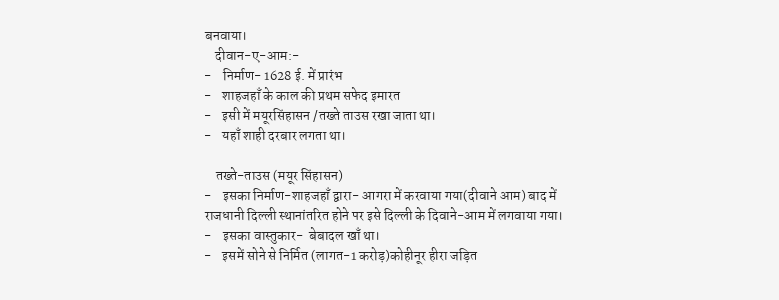बनवाया।
    दीवान-ए-आम:-
-    निर्माण- 1628 ई. में प्रारंभ
-    शाहजहाँ के काल की प्रथम सफेद इमारत
-    इसी में मयूरसिंहासन /तख्ते ताउस रखा जाता था।
-    यहाँ शाही दरबार लगता था।

    तख्ते-ताउस (मयूर सिंहासन)
-    इसका निर्माण-शाहजहाँ द्वारा- आगरा में करवाया गया(दीवाने आम) बाद में राजधानी दिल्ली स्थानांतरित होने पर इसे दिल्ली के दिवाने-आम में लगवाया गया।
-    इसका वास्तुकार-  बेबादल खाँ था।
-    इसमें सोने से निर्मित (लागत-1 करोड़)कोहीनूर हीरा जड़ित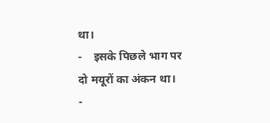था।
-    इसके पिछले भाग पर दो मयूरों का अंकन था।
-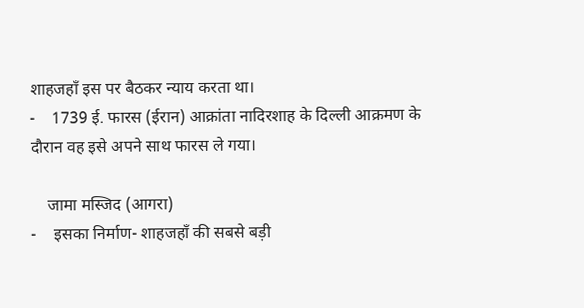शाहजहाँ इस पर बैठकर न्याय करता था।
-    1739 ई. फारस (ईरान) आक्रांता नादिरशाह के दिल्ली आक्रमण के दौरान वह इसे अपने साथ फारस ले गया।

    जामा मस्जिद (आगरा)
-    इसका निर्माण- शाहजहाँ की सबसे बड़ी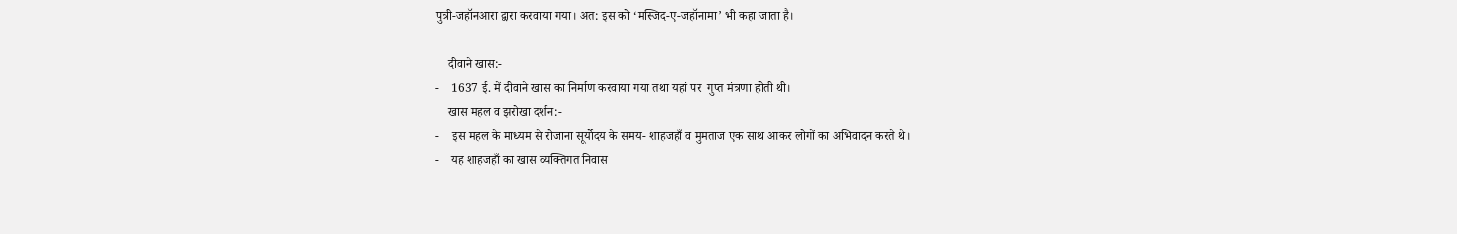पुत्री-जहॉनआरा द्वारा करवाया गया। अत: इस को ‘मस्जिद-ए-जहॉनामा’ भी कहा जाता है।

    दीवाने खास:-
-    1637 ई. में दीवाने खास का निर्माण करवाया गया तथा यहां पर  गुप्त मंत्रणा होती थी।
    खास महल व झरोखा दर्शन:-
-    इस महल के माध्यम से रोजाना सूर्योदय के समय- शाहजहाँ व मुमताज एक साथ आकर लोगों का अभिवादन करते थे।
-    यह शाहजहाँ का खास व्यक्तिगत निवास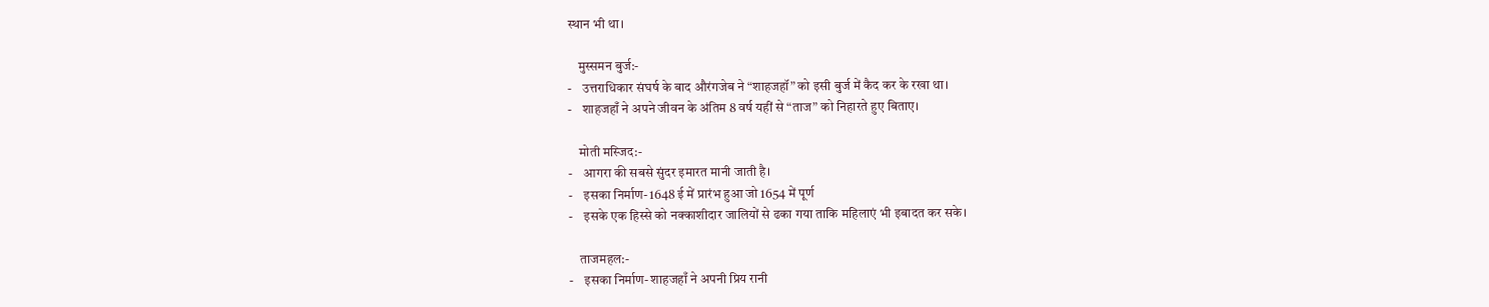स्थान भी था।

    मुस्समन बुर्ज:-
-    उत्तराधिकार संघर्ष के बाद औरंगजेब ने “शाहजहॉ” को इसी बुर्ज में कैद कर के रखा था।
-    शाहजहाँ ने अपने जीवन के अंतिम 8 वर्ष यहीं से “ताज” को निहारते हुए बिताए।

    मोती मस्जिद:-
-    आगरा की सबसे सुंदर इमारत मानी जाती है।
-    इसका निर्माण- 1648 ई में प्रारंभ हुआ जो 1654 में पूर्ण
-    इसके एक हिस्से को नक्काशीदार जालियों से ढका गया ताकि महिलाएं भी इबादत कर सके।

    ताजमहल:-
-    इसका निर्माण- शाहजहाँ ने अपनी प्रिय रानी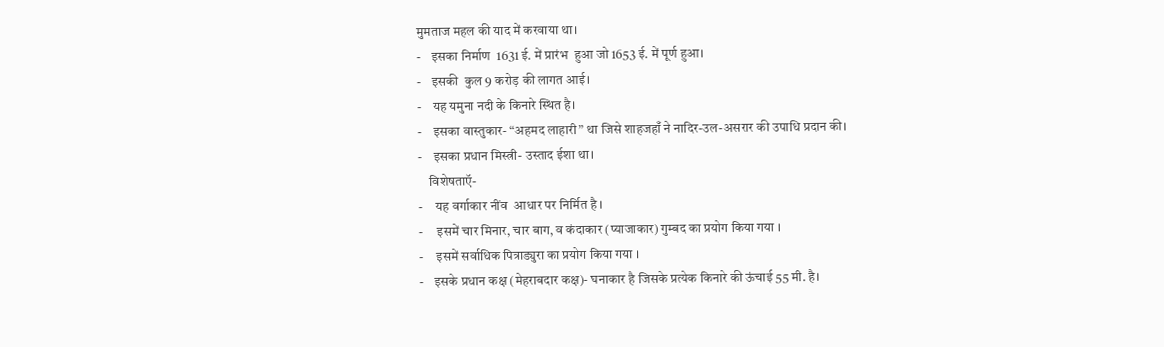मुमताज महल की याद में करवाया था।
-    इसका निर्माण  1631 ई. में प्रारंभ  हुआ जो 1653 ई. में पूर्ण हुआ।
-    इसकी  कुल 9 करोड़ की लागत आई।
-    यह यमुना नदी के किनारे स्थित है।
-    इसका वास्तुकार- “अहमद लाहारी” था जिसे शाहजहाँ ने नादिर-उल-असरार की उपाधि प्रदान की।
-    इसका प्रधान मिस्त्री- उस्ताद ईशा था।
    विशेषताऍ-
-     यह वर्गाकार नींव  आधार पर निर्मित है ।
-     इसमें चार मिनार, चार बाग, व कंदाकार (प्याजाकार) गुम्बद का प्रयोग किया गया ।
-     इसमें सर्वाधिक पित्राड्युरा का प्रयोग किया गया ।
-    इसके प्रधान कक्ष (मेहराबदार कक्ष)- घनाकार है जिसके प्रत्येक किनारे की ऊंचाई 55 मी. है।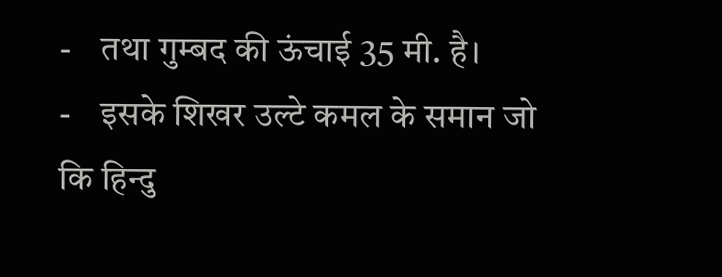-    तथा गुम्बद की ऊंचाई 35 मी. है।
-    इसके शिखर उल्टे कमल के समान जो कि हिन्दु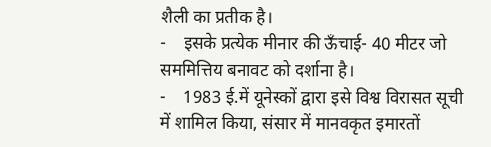शैली का प्रतीक है।
-    इसके प्रत्येक मीनार की ऊँचाई- 40 मीटर जो सममित्तिय बनावट को दर्शाना है।
-    1983 ई.में यूनेस्कों द्वारा इसे विश्व विरासत सूची में शामिल किया, संसार में मानवकृत इमारतों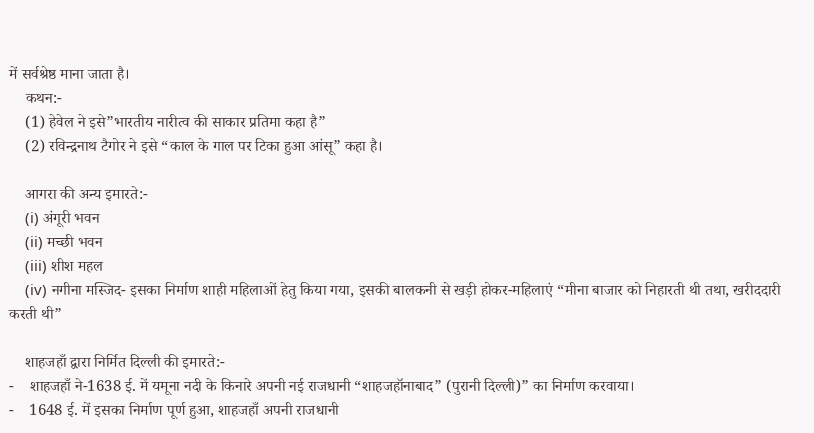में सर्वश्रेष्ठ माना जाता है।
    कथन:-
    (1) हेवेल ने इसे”भारतीय नारीत्व की साकार प्रतिमा कहा है”
    (2) रविन्द्रनाथ टैगोर ने इसे “काल के गाल पर टिका हुआ आंसू” कहा है।

    आगरा की अन्य इमारते:-
    (i) अंगूरी भवन
    (ii) मच्छी भवन
    (iii) शीश महल
    (iv) नगीना मस्जिद- इसका निर्माण शाही महिलाओं हेतु किया गया, इसकी बालकनी से खड़ी होकर-महिलाएं “मीना बाजार को निहारती थी तथा, खरीददारी करती थी”

    शाहजहाँ द्वारा निर्मित दिल्ली की इमारते:-
-    शाहजहाँ ने-1638 ई. में यमूना नदी के किनारे अपनी नई राजधानी “शाहजहॉनाबाद” (पुरानी दिल्ली)” का निर्माण करवाया।
-    1648 ई. में इसका निर्माण पूर्ण हुआ, शाहजहाँ अपनी राजधानी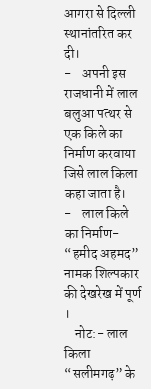आगरा से दिल्ली स्थानांतरित कर दी।
-    अपनी इस राजधानी में लाल बलुआ पत्थर से एक किले का निर्माण करवाया जिसे लाल किला कहा जाता है।
-    लाल किले का निर्माण- “हमीद अहमद” नामक शिल्पकार की देखरेख में पूर्ण ।
    नोट:- लाल किला “सलीमगढ़” के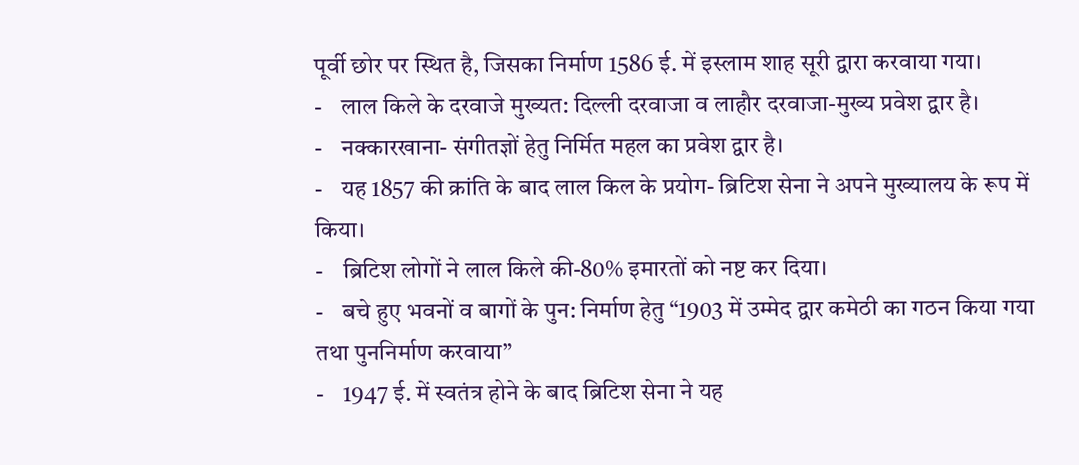पूर्वी छोर पर स्थित है, जिसका निर्माण 1586 ई. में इस्लाम शाह सूरी द्वारा करवाया गया।
-    लाल किले के दरवाजे मुख्यत: दिल्ली दरवाजा व लाहौर दरवाजा-मुख्य प्रवेश द्वार है।
-    नक्कारखाना- संगीतज्ञों हेतु निर्मित महल का प्रवेश द्वार है।
-    यह 1857 की क्रांति के बाद लाल किल के प्रयोग- ब्रिटिश सेना ने अपने मुख्यालय के रूप में किया।
-    ब्रिटिश लोगों ने लाल किले की-80% इमारतों को नष्ट कर दिया।
-    बचे हुए भवनों व बागों के पुन: निर्माण हेतु “1903 में उम्मेद द्वार कमेठी का गठन किया गया तथा पुननिर्माण करवाया”
-    1947 ई. में स्वतंत्र होने के बाद ब्रिटिश सेना ने यह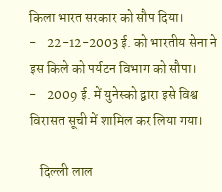किला भारत सरकार को सौप दिया।
-    22-12-2003 ई. को भारतीय सेना ने इस किले को पर्यटन विभाग को सौपा।
-    2009 ई. में युनेस्को द्वारा इसे विश्व विरासत सूची में शामिल कर लिया गया।

    दिल्ली लाल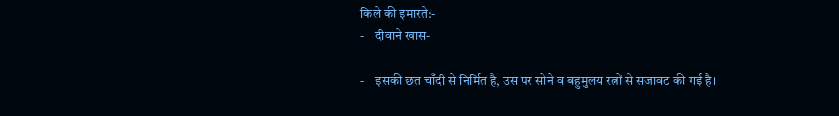किले की इमारते:-
-    दीवाने खास-

-    इसकी छत चाँदी से निर्मित है, उस पर सोने व बहुमुलय रत्नों से सजावट की गई है।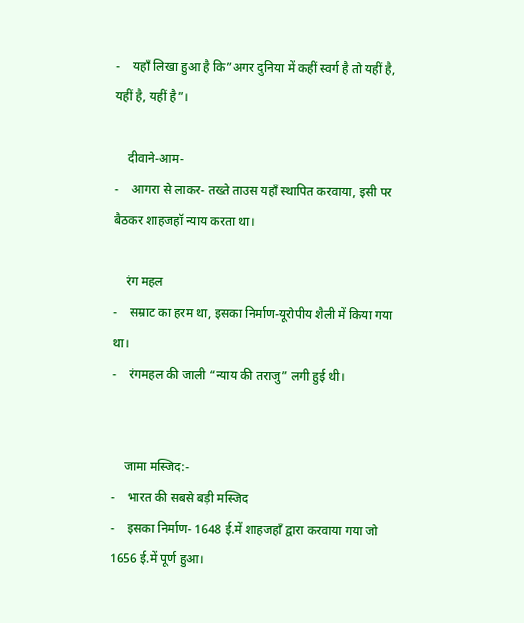-    यहाँ लिखा हुआ है कि”अगर दुनिया में कहीं स्वर्ग है तो यहीं है, यहीं है, यहीं है”।

    दीवाने-आम-
-    आगरा से लाकर- तख्ते ताउस यहाँ स्थापित करवाया, इसी पर बैठकर शाहजहॉ न्याय करता था।

    रंग महल
-    सम्राट का हरम था, इसका निर्माण-यूरोपीय शैली में किया गया था।
-    रंगमहल की जाली “न्याय की तराजु” लगी हुई थी।


    जामा मस्जिद:-
-    भारत की सबसे बड़ी मस्जिद
-    इसका निर्माण- 1648 ई.में शाहजहाँ द्वारा करवाया गया जो 1656 ई.में पूर्ण हुआ।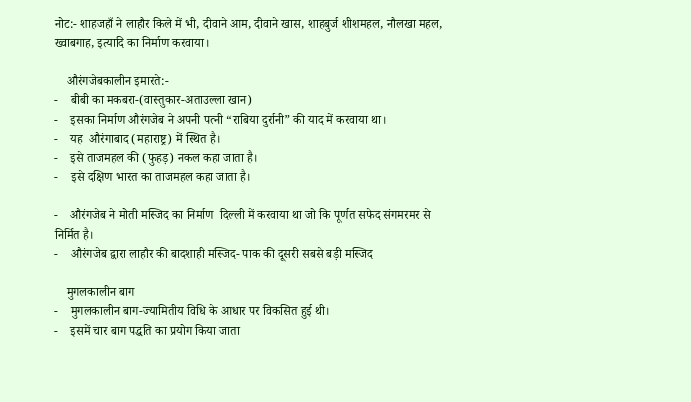नोट:- शाहजहाँ ने लाहौर किले में भी, दीवाने आम, दीवाने खास, शाहबुर्ज शीशमहल, नौलखा महल, ख्वाबगाह, इत्यादि का निर्माण करवाया।

    औरंगजेबकालीन इमारते:-
-    बीबी का मकबरा-(वास्तुकार-अताउल्ला खान)
-    इसका निर्माण औरंगजेब ने अपनी पत्नी “राबिया दुर्रानी” की याद में करवाया था।
-    यह  औरंगाबाद (महाराष्ट्र) में स्थित है।
-    इसे ताजमहल की (फुहड़) नकल कहा जाता है।
-    इसे दक्षिण भारत का ताजमहल कहा जाता है।

-    औरंगजेब ने मोती मस्जिद का निर्माण  दिल्ली में करवाया था जो कि पूर्णत सफेद संगमरमर से निर्मित है।
-    औरंगजेब द्वारा लाहौर की बादशाही मस्जिद- पाक की दूसरी सबसे बड़ी मस्जिद

    मुगलकालीन बाग
-    मुगलकालीन बाग-ज्यामितीय विधि के आधार पर विकसित हुई थी।
-    इसमें चार बाग पद्धति का प्रयोग किया जाता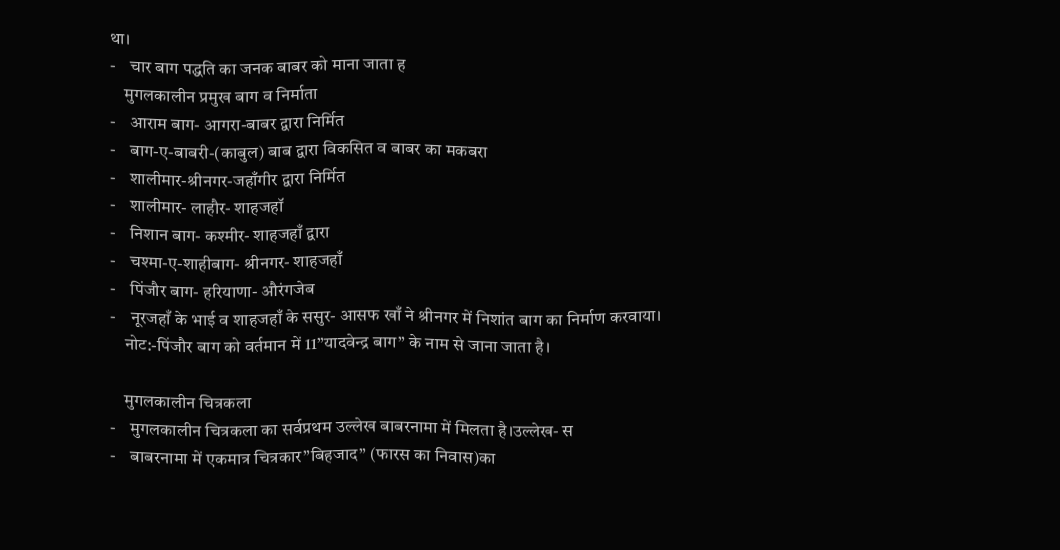था।
-    चार बाग पद्धति का जनक बाबर को माना जाता ह
    मुगलकालीन प्रमुख बाग व निर्माता
-    आराम बाग- आगरा-बाबर द्वारा निर्मित
-    बाग-ए-बाबरी-(काबुल) बाब द्वारा विकसित व बाबर का मकबरा
-    शालीमार-श्रीनगर-जहाँगीर द्वारा निर्मित
-    शालीमार- लाहौर- शाहजहॉ
-    निशान बाग- कश्मीर- शाहजहाँ द्वारा
-    चश्मा-ए-शाहीबाग- श्रीनगर- शाहजहाँ
-    पिंजौर बाग- हरियाणा- औरंगजेब
-    नूरजहाँ के भाई व शाहजहाँ के ससुर- आसफ खाँ ने श्रीनगर में निशांत बाग का निर्माण करवाया।
    नोट:-पिंजौर बाग को वर्तमान में 11”यादवेन्द्र बाग” के नाम से जाना जाता है।

    मुगलकालीन चित्रकला
-    मुगलकालीन चित्रकला का सर्वप्रथम उल्लेख बाबरनामा में मिलता है।उल्लेख- स
-    बाबरनामा में एकमात्र चित्रकार”बिहजाद” (फारस का निवास)का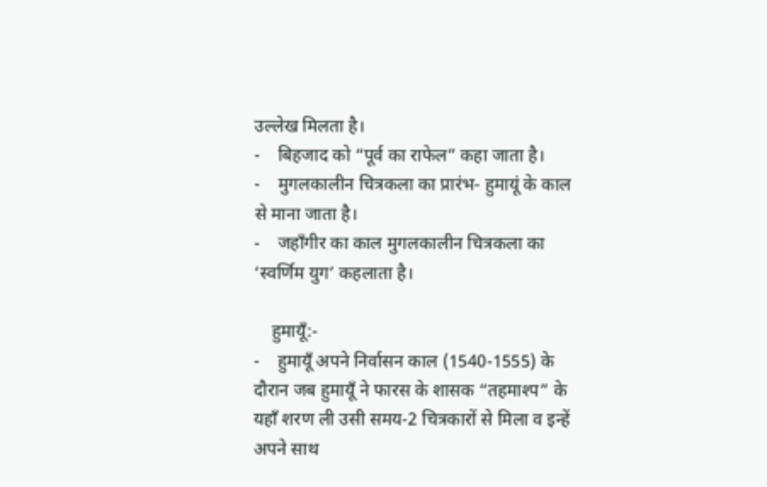उल्लेख मिलता है।
-    बिहजाद को “पूर्व का राफेल” कहा जाता है।
-    मुगलकालीन चित्रकला का प्रारंभ- हुमायूं के काल से माना जाता है।
-    जहाँगीर का काल मुगलकालीन चित्रकला का ‘स्वर्णिम युग’ कहलाता है।

    हुमायूँ:-
-    हुमायूँ अपने निर्वासन काल (1540-1555) के दौरान जब हुमायूँ ने फारस के शासक “तहमाश्प” के यहाँ शरण ली उसी समय-2 चित्रकारों से मिला व इन्हें अपने साथ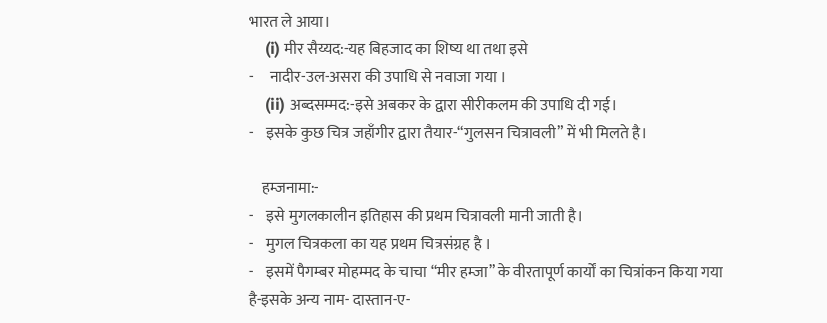भारत ले आया।
    (i) मीर सैय्यद:-यह बिहजाद का शिष्य था तथा इसे
-     नादीर-उल-असरा की उपाधि से नवाजा गया ।
    (ii) अब्दसम्मद:-इसे अबकर के द्वारा सीरीकलम की उपाधि दी गई।
-    इसके कुछ चित्र जहाँगीर द्वारा तैयार-“गुलसन चित्रावली” में भी मिलते है।

    हम्जनामा:-
-    इसे मुगलकालीन इतिहास की प्रथम चित्रावली मानी जाती है।
-    मुगल चित्रकला का यह प्रथम चित्रसंग्रह है ।
-    इसमें पैगम्बर मोहम्मद के चाचा “मीर हम्जा” के वीरतापूर्ण कार्यों का चित्रांकन किया गया है-इसके अन्य नाम- दास्तान-ए-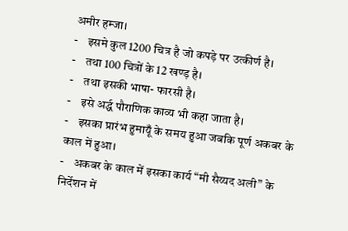अमीर हम्जा।
-    इसमे कुल 1200 चित्र है जो कपड़े पर उत्कीर्ण है।
-    तथा 100 चित्रों के 12 खण्ड़ है।
-    तथा इसकी भाषा- फारसी है।
-    इसे अर्द्ध पौराणिक काव्य भी कहा जाता है।
-    इसका प्रारंभ हुमायूँ के समय हुआ जबकि पूर्ण अकबर के काल में हुआ।
-    अकबर के काल में इसका कार्य “मी सैय्यद अली” के निर्देशन में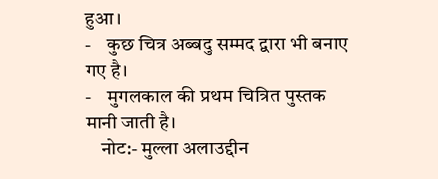हुआ।
-    कुछ चित्र अब्बदु सम्मद द्वारा भी बनाए गए है।
-    मुगलकाल की प्रथम चित्रित पुस्तक मानी जाती है।
    नोट:- मुल्ला अलाउद्दीन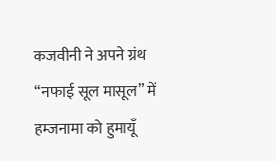कजवीनी ने अपने ग्रंथ “नफाई सूल मासूल” में हम्जनामा को हुमायूँ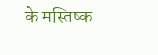के मस्तिष्क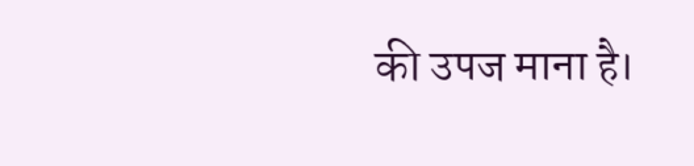की उपज माना है।